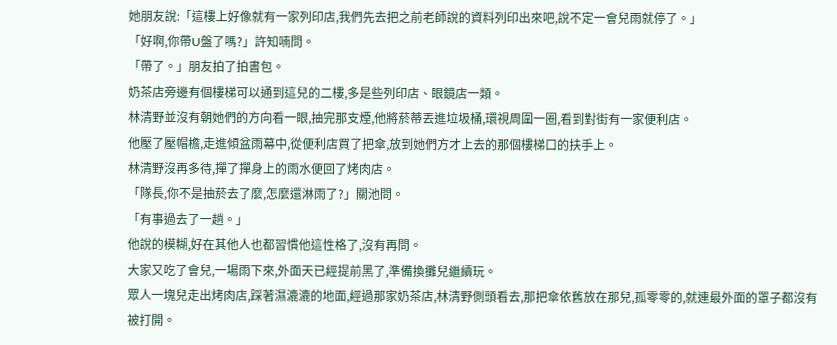她朋友說:「這樓上好像就有一家列印店,我們先去把之前老師說的資料列印出來吧,說不定一會兒雨就停了。」
「好啊,你帶U盤了嗎?」許知喃問。
「帶了。」朋友拍了拍書包。
奶茶店旁邊有個樓梯可以通到這兒的二樓,多是些列印店、眼鏡店一類。
林清野並沒有朝她們的方向看一眼,抽完那支煙,他將菸蒂丟進垃圾桶,環視周圍一圈,看到對街有一家便利店。
他壓了壓帽檐,走進傾盆雨幕中,從便利店買了把傘,放到她們方才上去的那個樓梯口的扶手上。
林清野沒再多待,撣了撣身上的雨水便回了烤肉店。
「隊長,你不是抽菸去了麼,怎麼還淋雨了?」關池問。
「有事過去了一趟。」
他說的模糊,好在其他人也都習慣他這性格了,沒有再問。
大家又吃了會兒,一場雨下來,外面天已經提前黑了,準備換攤兒繼續玩。
眾人一塊兒走出烤肉店,踩著濕漉漉的地面,經過那家奶茶店,林清野側頭看去,那把傘依舊放在那兒,孤零零的,就連最外面的罩子都沒有被打開。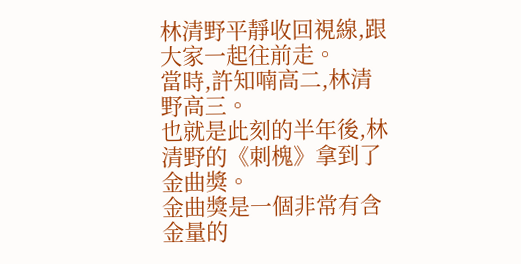林清野平靜收回視線,跟大家一起往前走。
當時,許知喃高二,林清野高三。
也就是此刻的半年後,林清野的《刺槐》拿到了金曲獎。
金曲獎是一個非常有含金量的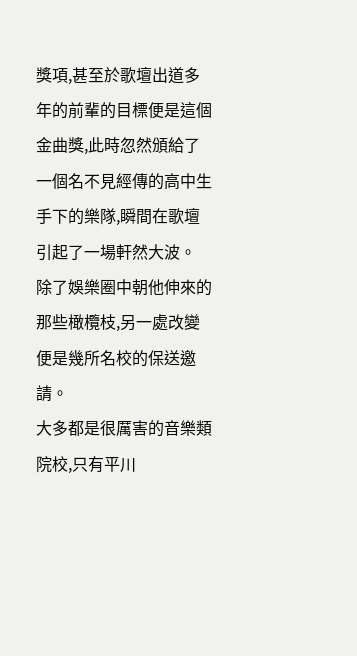獎項,甚至於歌壇出道多年的前輩的目標便是這個金曲獎,此時忽然頒給了一個名不見經傳的高中生手下的樂隊,瞬間在歌壇引起了一場軒然大波。
除了娛樂圈中朝他伸來的那些橄欖枝,另一處改變便是幾所名校的保送邀請。
大多都是很厲害的音樂類院校,只有平川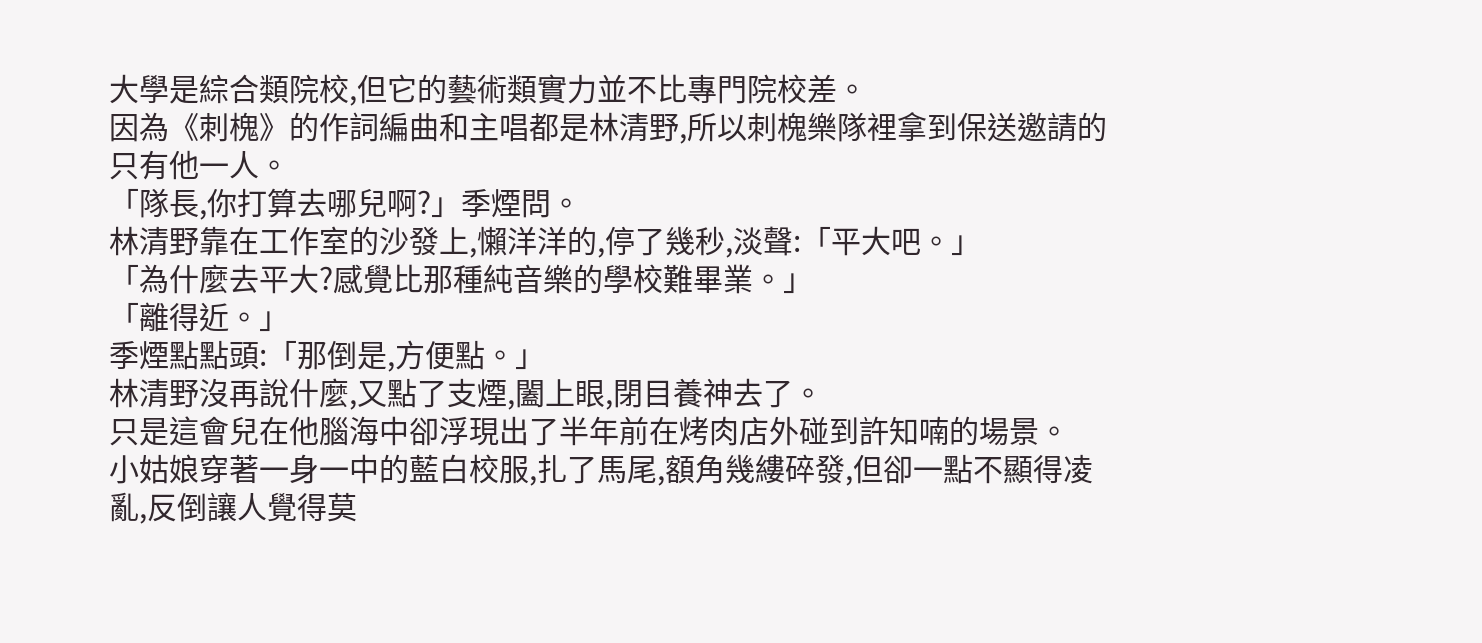大學是綜合類院校,但它的藝術類實力並不比專門院校差。
因為《刺槐》的作詞編曲和主唱都是林清野,所以刺槐樂隊裡拿到保送邀請的只有他一人。
「隊長,你打算去哪兒啊?」季煙問。
林清野靠在工作室的沙發上,懶洋洋的,停了幾秒,淡聲:「平大吧。」
「為什麼去平大?感覺比那種純音樂的學校難畢業。」
「離得近。」
季煙點點頭:「那倒是,方便點。」
林清野沒再說什麼,又點了支煙,闔上眼,閉目養神去了。
只是這會兒在他腦海中卻浮現出了半年前在烤肉店外碰到許知喃的場景。
小姑娘穿著一身一中的藍白校服,扎了馬尾,額角幾縷碎發,但卻一點不顯得凌亂,反倒讓人覺得莫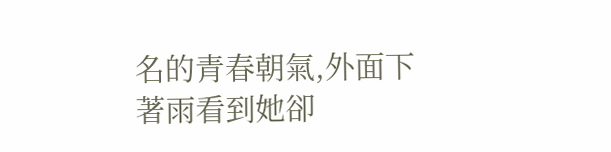名的青春朝氣,外面下著雨看到她卻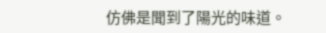仿佛是聞到了陽光的味道。